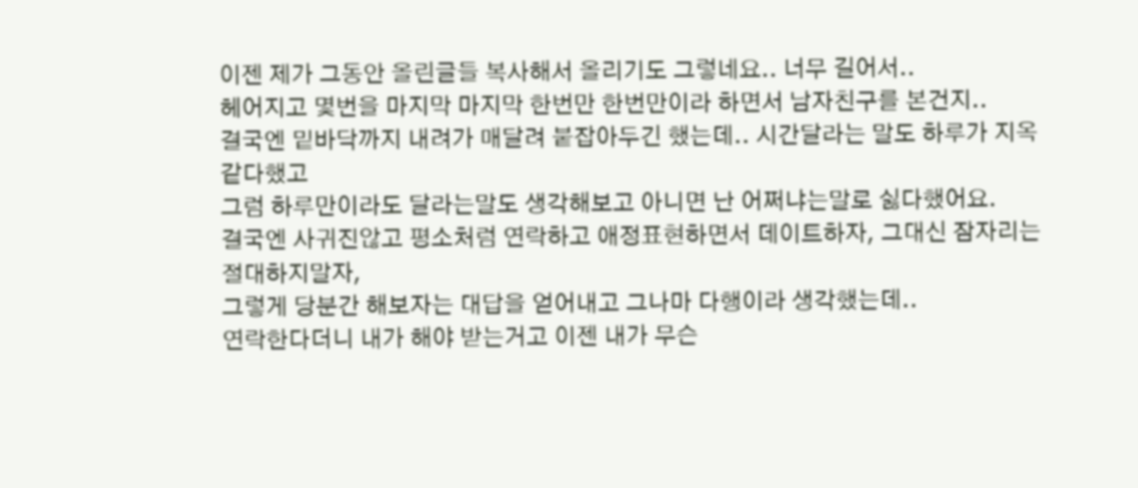이젠 제가 그동안 올린글들 복사해서 올리기도 그렇네요.. 너무 길어서..
헤어지고 몇번을 마지막 마지막 한번만 한번만이라 하면서 남자친구를 본건지..
결국엔 밑바닥까지 내려가 매달려 붙잡아두긴 했는데.. 시간달라는 말도 하루가 지옥같다했고
그럼 하루만이라도 달라는말도 생각해보고 아니면 난 어쩌냐는말로 싫다했어요.
결국엔 사귀진않고 평소처럼 연락하고 애정표현하면서 데이트하자, 그대신 잠자리는 절대하지말자,
그렇게 당분간 해보자는 대답을 얻어내고 그나마 다행이라 생각했는데..
연락한다더니 내가 해야 받는거고 이젠 내가 무슨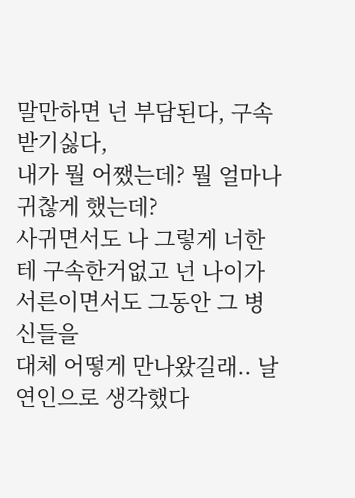말만하면 넌 부담된다, 구속받기싫다,
내가 뭘 어쨌는데? 뭘 얼마나 귀찮게 했는데?
사귀면서도 나 그렇게 너한테 구속한거없고 넌 나이가 서른이면서도 그동안 그 병신들을
대체 어떻게 만나왔길래.. 날 연인으로 생각했다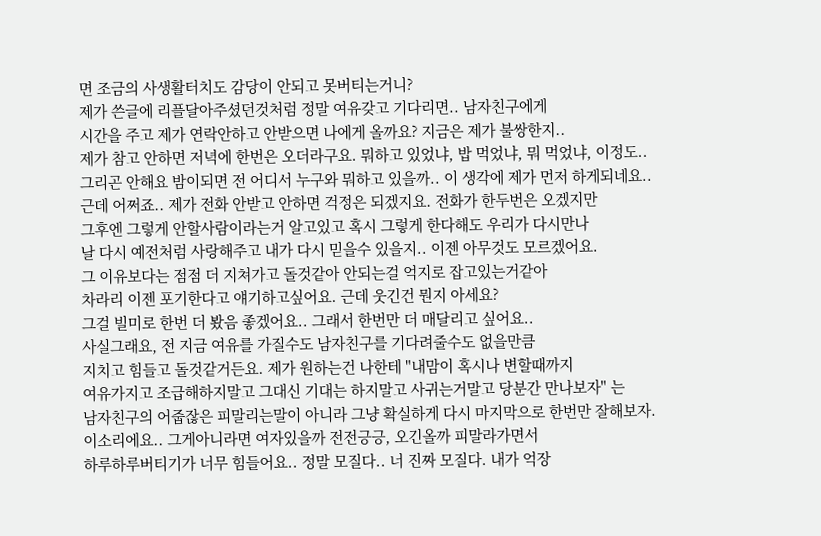면 조금의 사생활터치도 감당이 안되고 못버티는거니?
제가 쓴글에 리플달아주셨던것처럼 정말 여유갖고 기다리면.. 남자친구에게
시간을 주고 제가 연락안하고 안받으면 나에게 올까요? 지금은 제가 불쌍한지..
제가 참고 안하면 저녁에 한번은 오더라구요. 뭐하고 있었냐, 밥 먹었냐, 뭐 먹었냐, 이정도..
그리곤 안해요 밤이되면 전 어디서 누구와 뭐하고 있을까.. 이 생각에 제가 먼저 하게되네요..
근데 어쩌죠.. 제가 전화 안받고 안하면 걱정은 되겠지요. 전화가 한두번은 오겠지만
그후엔 그렇게 안할사람이라는거 알고있고 혹시 그렇게 한다해도 우리가 다시만나
날 다시 예전처럼 사랑해주고 내가 다시 믿을수 있을지.. 이젠 아무것도 모르겠어요.
그 이유보다는 점점 더 지쳐가고 돌것같아 안되는걸 억지로 잡고있는거같아
차라리 이젠 포기한다고 얘기하고싶어요. 근데 웃긴건 뭔지 아세요?
그걸 빌미로 한번 더 봤음 좋겠어요.. 그래서 한번만 더 매달리고 싶어요..
사실그래요, 전 지금 여유를 가질수도 남자친구를 기다려줄수도 없을만큼
지치고 힘들고 돌것같거든요. 제가 원하는건 나한테 "내맘이 혹시나 변할때까지
여유가지고 조급해하지말고 그대신 기대는 하지말고 사귀는거말고 당분간 만나보자" 는
남자친구의 어줍잖은 피말리는말이 아니라 그냥 확실하게 다시 마지막으로 한번만 잘해보자.
이소리에요.. 그게아니라면 여자있을까 전전긍긍, 오긴올까 피말라가면서
하루하루버티기가 너무 힘들어요.. 정말 모질다.. 너 진짜 모질다. 내가 억장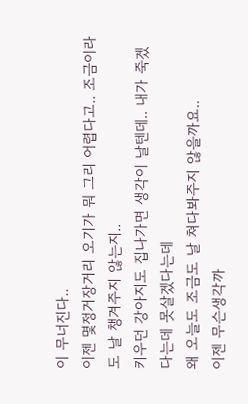이 무너진다..
이젠 몇정거장거리 오기가 뭐 그리 어렵다고.. 조금이라도 날 챙겨주지 않는지..
키우던 강아지도 집나가면 생각이 날텐데.. 내가 죽겠다는데 못살겠다는데
왜 오늘도 조금도 날 쳐다봐주지 않을까요..
이젠 무슨생각까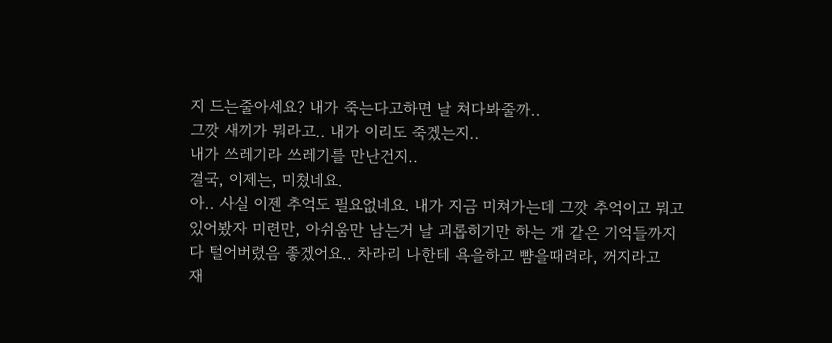지 드는줄아세요? 내가 죽는다고하면 날 쳐다봐줄까..
그깟 새끼가 뭐라고.. 내가 이리도 죽겠는지..
내가 쓰레기라 쓰레기를 만난건지..
결국, 이제는, 미쳤네요.
아.. 사실 이젠 추억도 필요없네요. 내가 지금 미쳐가는데 그깟 추억이고 뭐고
있어봤자 미련만, 아쉬움만 남는거 날 괴롭히기만 하는 개 같은 기억들까지
다 털어버렸음 좋겠어요.. 차라리 나한테 욕을하고 뺨을때려라, 꺼지라고
재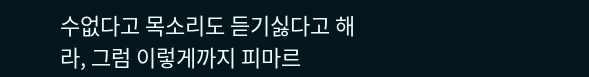수없다고 목소리도 듣기싫다고 해라, 그럼 이렇게까지 피마르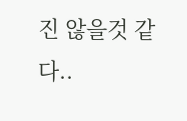진 않을것 같다..